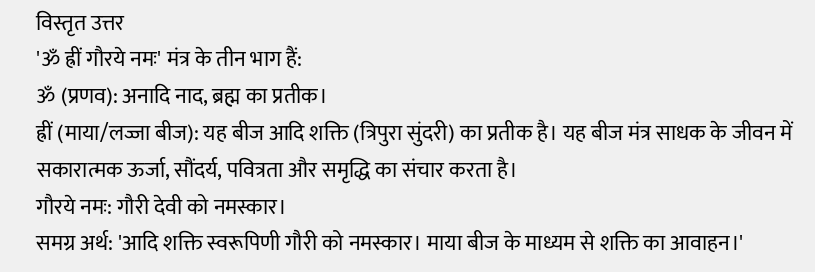विस्तृत उत्तर
'ॐ ह्रीं गौरये नमः' मंत्र के तीन भाग हैं:
ॐ (प्रणव): अनादि नाद, ब्रह्म का प्रतीक।
ह्रीं (माया/लज्जा बीज): यह बीज आदि शक्ति (त्रिपुरा सुंदरी) का प्रतीक है। यह बीज मंत्र साधक के जीवन में सकारात्मक ऊर्जा, सौंदर्य, पवित्रता और समृद्धि का संचार करता है।
गौरये नमः: गौरी देवी को नमस्कार।
समग्र अर्थ: 'आदि शक्ति स्वरूपिणी गौरी को नमस्कार। माया बीज के माध्यम से शक्ति का आवाहन।'